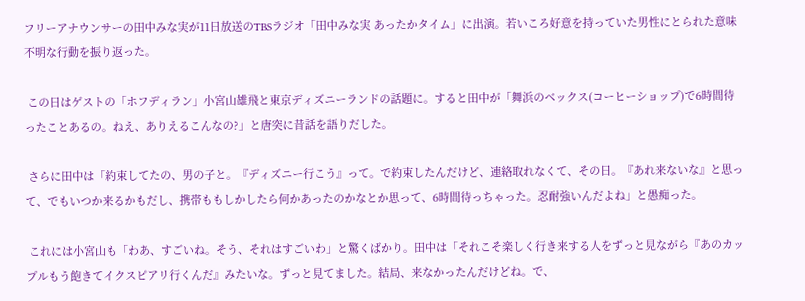フリーアナウンサーの田中みな実が11日放送のTBSラジオ「田中みな実 あったかタイム」に出演。若いころ好意を持っていた男性にとられた意味不明な行動を振り返った。

 この日はゲストの「ホフディラン」小宮山雄飛と東京ディズニーランドの話題に。すると田中が「舞浜のベックス(コーヒーショップ)で6時間待ったことあるの。ねえ、ありえるこんなの?」と唐突に昔話を語りだした。

 さらに田中は「約束してたの、男の子と。『ディズニー行こう』って。で約束したんだけど、連絡取れなくて、その日。『あれ来ないな』と思って、でもいつか来るかもだし、携帯ももしかしたら何かあったのかなとか思って、6時間待っちゃった。忍耐強いんだよね」と愚痴った。

 これには小宮山も「わあ、すごいね。そう、それはすごいわ」と驚くばかり。田中は「それこそ楽しく行き来する人をずっと見ながら『あのカップルもう飽きてイクスピアリ行くんだ』みたいな。ずっと見てました。結局、来なかったんだけどね。で、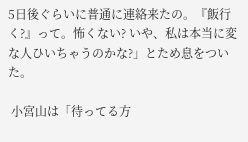5日後ぐらいに普通に連絡来たの。『飯行く?』って。怖くない? いや、私は本当に変な人ひいちゃうのかな?」とため息をついた。

 小宮山は「待ってる方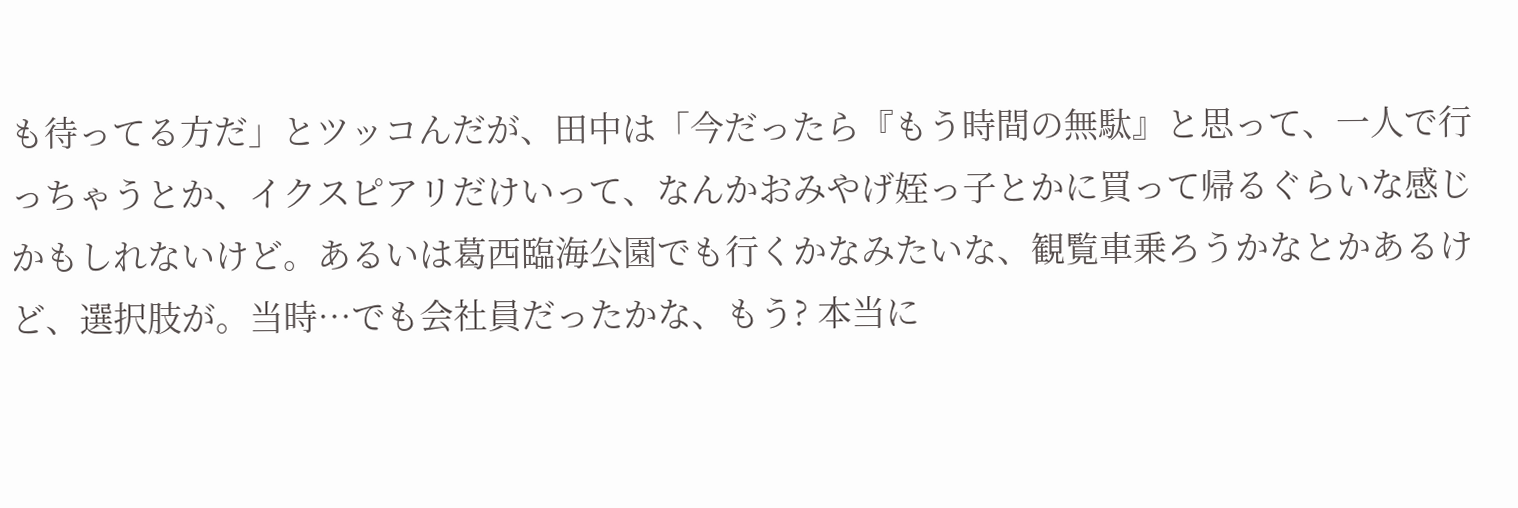も待ってる方だ」とツッコんだが、田中は「今だったら『もう時間の無駄』と思って、一人で行っちゃうとか、イクスピアリだけいって、なんかおみやげ姪っ子とかに買って帰るぐらいな感じかもしれないけど。あるいは葛西臨海公園でも行くかなみたいな、観覧車乗ろうかなとかあるけど、選択肢が。当時…でも会社員だったかな、もう? 本当に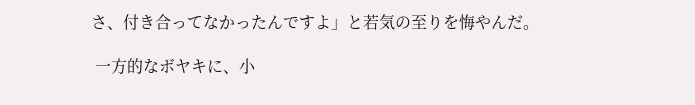さ、付き合ってなかったんですよ」と若気の至りを悔やんだ。

 一方的なボヤキに、小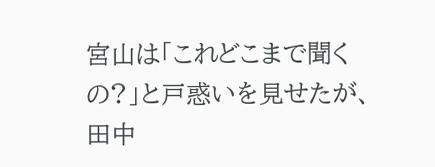宮山は「これどこまで聞くの?」と戸惑いを見せたが、田中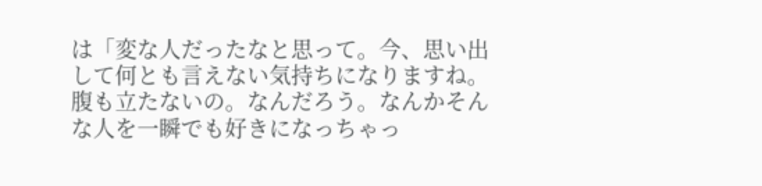は「変な人だったなと思って。今、思い出して何とも言えない気持ちになりますね。腹も立たないの。なんだろう。なんかそんな人を一瞬でも好きになっちゃっ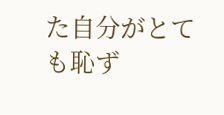た自分がとても恥ず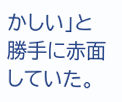かしい」と勝手に赤面していた。